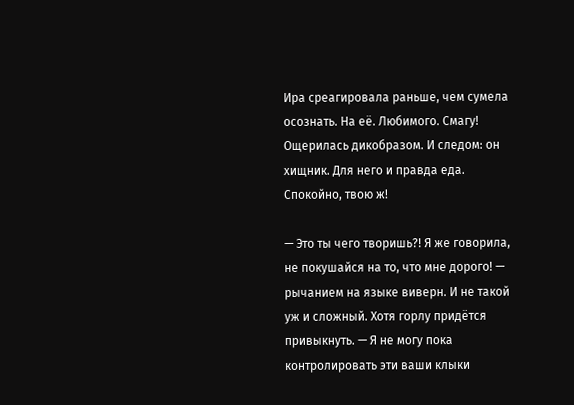Ира среагировала раньше, чем сумела осознать. На её. Любимого. Смагу! Ощерилась дикобразом. И следом: он хищник. Для него и правда еда. Спокойно, твою ж!

— Это ты чего творишь?! Я же говорила, не покушайся на то, что мне дорого! — рычанием на языке виверн. И не такой уж и сложный. Хотя горлу придётся привыкнуть. — Я не могу пока контролировать эти ваши клыки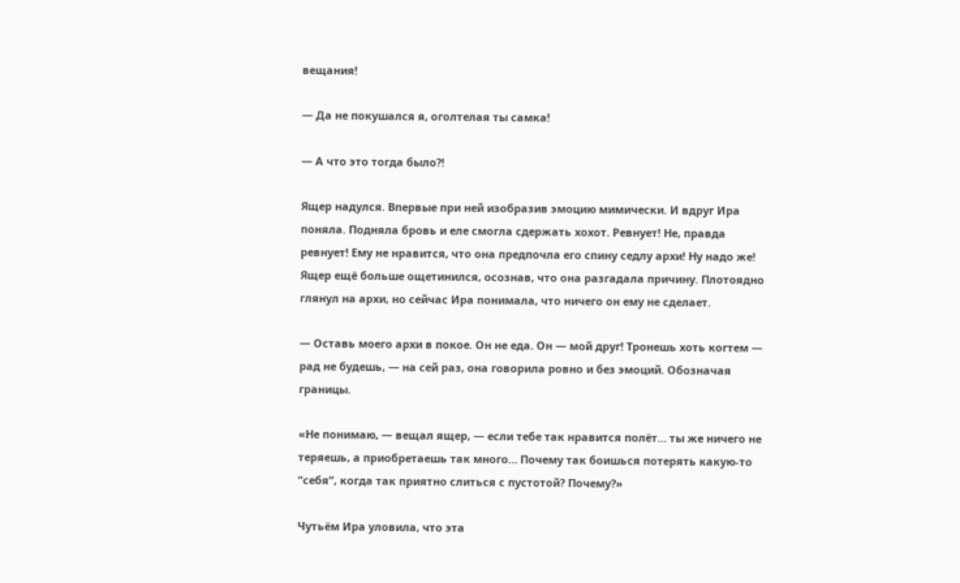вещания!

— Да не покушался я, оголтелая ты самка!

— А что это тогда было?!

Ящер надулся. Впервые при ней изобразив эмоцию мимически. И вдруг Ира поняла. Подняла бровь и еле смогла сдержать хохот. Ревнует! Не, правда ревнует! Ему не нравится, что она предпочла его спину седлу архи! Ну надо же! Ящер ещё больше ощетинился, осознав, что она разгадала причину. Плотоядно глянул на архи, но сейчас Ира понимала, что ничего он ему не сделает.

— Оставь моего архи в покое. Он не еда. Он — мой друг! Тронешь хоть когтем — рад не будешь, — на сей раз, она говорила ровно и без эмоций. Обозначая границы.

«Не понимаю, — вещал ящер, — если тебе так нравится полёт… ты же ничего не теряешь, а приобретаешь так много… Почему так боишься потерять какую-то “себя”, когда так приятно слиться с пустотой? Почему?»

Чутьём Ира уловила, что эта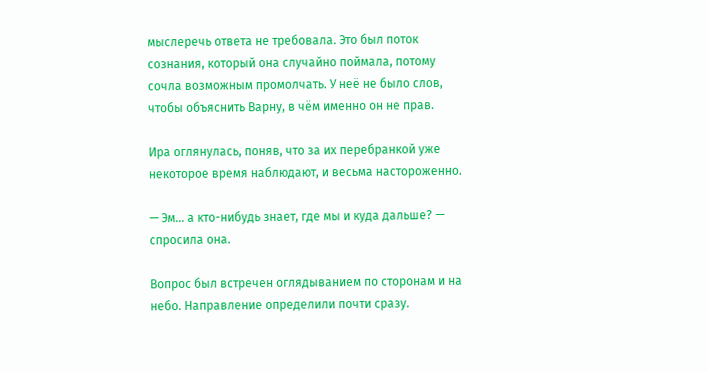мыслеречь ответа не требовала. Это был поток сознания, который она случайно поймала, потому сочла возможным промолчать. У неё не было слов, чтобы объяснить Варну, в чём именно он не прав.

Ира оглянулась, поняв, что за их перебранкой уже некоторое время наблюдают, и весьма настороженно.

— Эм… а кто-нибудь знает, где мы и куда дальше? — спросила она.

Вопрос был встречен оглядыванием по сторонам и на небо. Направление определили почти сразу.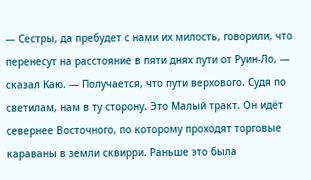— Сёстры, да пребудет с нами их милость, говорили, что перенесут на расстояние в пяти днях пути от Руин-Ло, — сказал Каю. — Получается, что пути верхового. Судя по светилам, нам в ту сторону. Это Малый тракт. Он идёт севернее Восточного, по которому проходят торговые караваны в земли сквирри. Раньше это была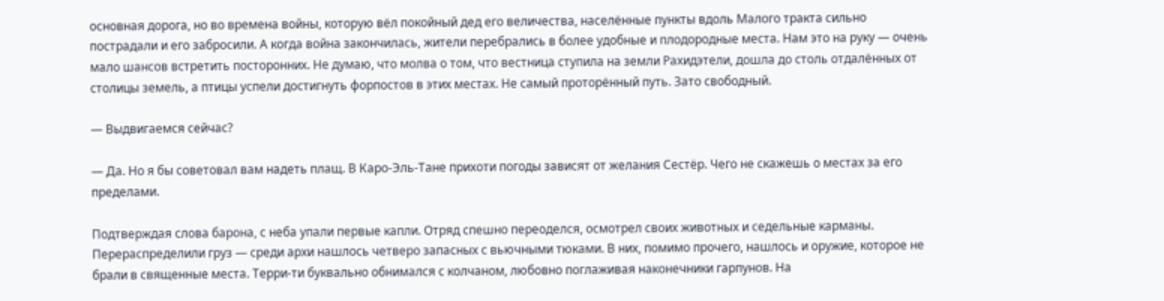основная дорога, но во времена войны, которую вёл покойный дед его величества, населённые пункты вдоль Малого тракта сильно пострадали и его забросили. А когда война закончилась, жители перебрались в более удобные и плодородные места. Нам это на руку — очень мало шансов встретить посторонних. Не думаю, что молва о том, что вестница ступила на земли Рахидэтели, дошла до столь отдалённых от столицы земель, а птицы успели достигнуть форпостов в этих местах. Не самый проторённый путь. Зато свободный.

— Выдвигаемся сейчас?

— Да. Но я бы советовал вам надеть плащ. В Каро-Эль-Тане прихоти погоды зависят от желания Сестёр. Чего не скажешь о местах за его пределами.

Подтверждая слова барона, с неба упали первые капли. Отряд спешно переоделся, осмотрел своих животных и седельные карманы. Перераспределили груз — среди архи нашлось четверо запасных с вьючными тюками. В них, помимо прочего, нашлось и оружие, которое не брали в священные места. Терри-ти буквально обнимался с колчаном, любовно поглаживая наконечники гарпунов. На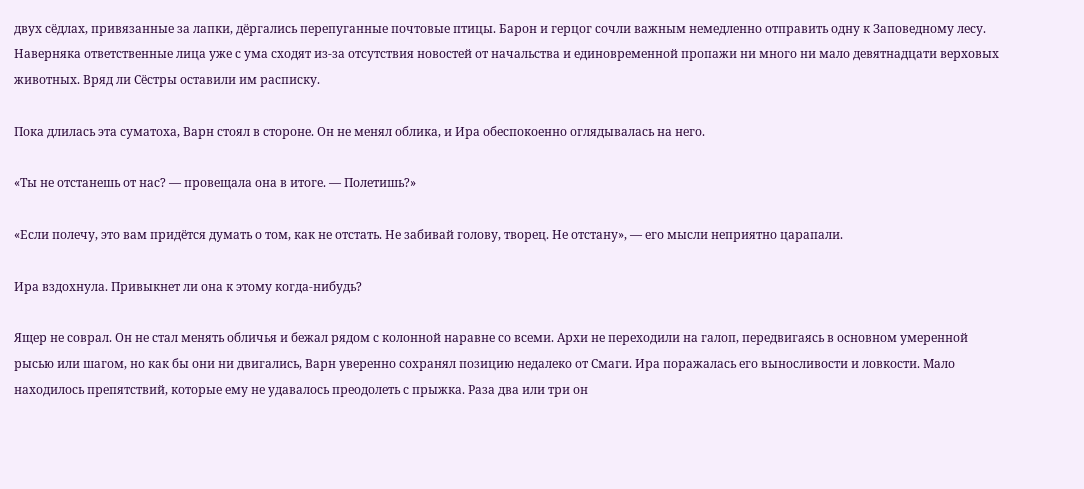двух сёдлах, привязанные за лапки, дёргались перепуганные почтовые птицы. Барон и герцог сочли важным немедленно отправить одну к Заповедному лесу. Наверняка ответственные лица уже с ума сходят из-за отсутствия новостей от начальства и единовременной пропажи ни много ни мало девятнадцати верховых животных. Вряд ли Сёстры оставили им расписку.

Пока длилась эта суматоха, Варн стоял в стороне. Он не менял облика, и Ира обеспокоенно оглядывалась на него.

«Ты не отстанешь от нас? — провещала она в итоге. — Полетишь?»

«Если полечу, это вам придётся думать о том, как не отстать. Не забивай голову, творец. Не отстану», — его мысли неприятно царапали.

Ира вздохнула. Привыкнет ли она к этому когда-нибудь?

Ящер не соврал. Он не стал менять обличья и бежал рядом с колонной наравне со всеми. Архи не переходили на галоп, передвигаясь в основном умеренной рысью или шагом, но как бы они ни двигались, Варн уверенно сохранял позицию недалеко от Смаги. Ира поражалась его выносливости и ловкости. Мало находилось препятствий, которые ему не удавалось преодолеть с прыжка. Раза два или три он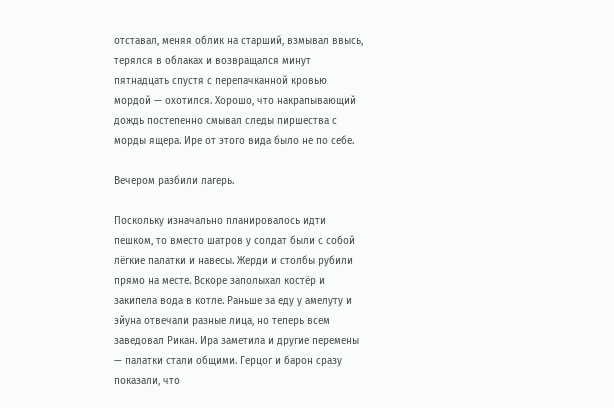отставал, меняя облик на старший, взмывал ввысь, терялся в облаках и возвращался минут пятнадцать спустя с перепачканной кровью мордой — охотился. Хорошо, что накрапывающий дождь постепенно смывал следы пиршества с морды ящера. Ире от этого вида было не по себе.

Вечером разбили лагерь.

Поскольку изначально планировалось идти пешком, то вместо шатров у солдат были с собой лёгкие палатки и навесы. Жерди и столбы рубили прямо на месте. Вскоре заполыхал костёр и закипела вода в котле. Раньше за еду у амелуту и эйуна отвечали разные лица, но теперь всем заведовал Рикан. Ира заметила и другие перемены — палатки стали общими. Герцог и барон сразу показали, что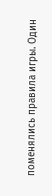поменялись правила игры. Один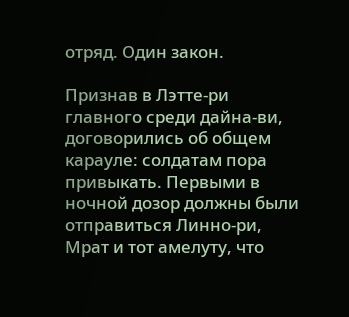отряд. Один закон.

Признав в Лэтте-ри главного среди дайна-ви, договорились об общем карауле: солдатам пора привыкать. Первыми в ночной дозор должны были отправиться Линно-ри, Мрат и тот амелуту, что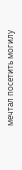мечтал посетить могилу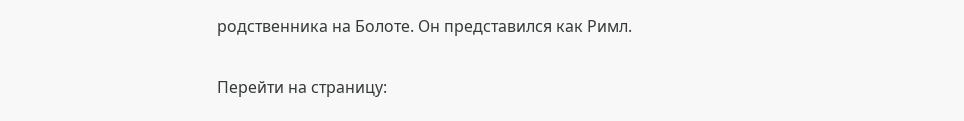родственника на Болоте. Он представился как Римл.

Перейти на страницу: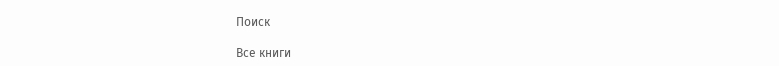Поиск

Все книги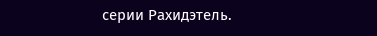серии Рахидэтель.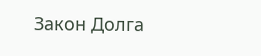Закон Долга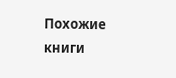Похожие книги